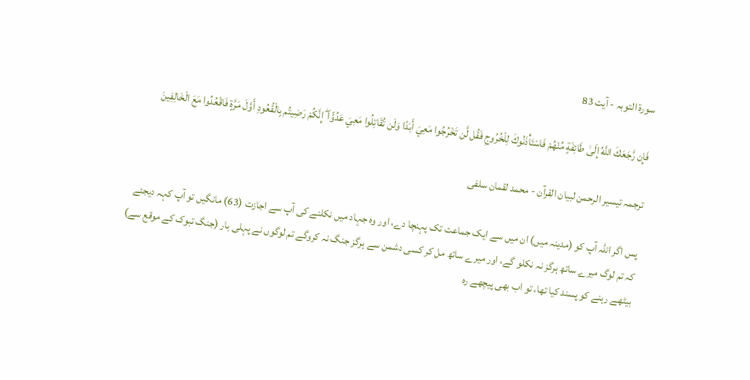سورة التوبہ - آیت 83

فَإِن رَّجَعَكَ اللَّهُ إِلَىٰ طَائِفَةٍ مِّنْهُمْ فَاسْتَأْذَنُوكَ لِلْخُرُوجِ فَقُل لَّن تَخْرُجُوا مَعِيَ أَبَدًا وَلَن تُقَاتِلُوا مَعِيَ عَدُوًّا ۖ إِنَّكُمْ رَضِيتُم بِالْقُعُودِ أَوَّلَ مَرَّةٍ فَاقْعُدُوا مَعَ الْخَالِفِينَ

ترجمہ تیسیر الرحمن لبیان القرآن - محمد لقمان سلفی

پس اگر اللہ آپ کو (مدینہ میں) ان میں سے ایک جماعت تک پہنچا دے، اور وہ جہاد میں نکلنے کی آپ سے اجازت (63) مانگیں تو آپ کہہ دیجئے کہ تم لوگ میرے ساتھ ہرگز نہ نکلو گے، اور میرے ساتھ مل کر کسی دشمن سے ہرگز جنگ نہ کروگے تم لوگوں نے پہلی بار (جنگ تبوک کے موقع سے) بیٹھے رہنے کو پسند کیا تھا، تو اب بھی پیچھے رہ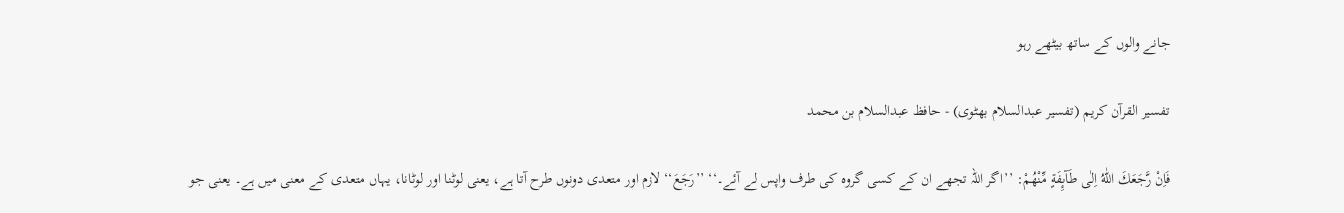جانے والوں کے ساتھ بیٹھے رہو

تفسیر القرآن کریم (تفسیر عبدالسلام بھٹوی) - حافظ عبدالسلام بن محمد

فَاِنْ رَّجَعَكَ اللّٰهُ اِلٰى طَآىِٕفَةٍ مِّنْهُمْ: ’’اگر اللہ تجھے ان کے کسی گروہ کی طرف واپس لے آئے۔‘‘ ’’رَجَعَ‘‘ لازم اور متعدی دونوں طرح آتا ہے، یعنی لوٹنا اور لوٹانا، یہاں متعدی کے معنی میں ہے۔ یعنی جو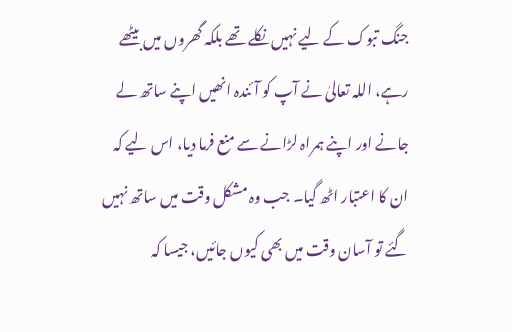جنگ تبوک کے لیے نہیں نکلے تھے بلکہ گھروں میں بیٹھے رہے، اللہ تعالیٰ نے آپ کو آئندہ انھیں اپنے ساتھ لے جانے اور اپنے ہمراہ لڑانے سے منع فرما دیا، اس لیے کہ ان کا اعتبار اٹھ گیا۔ جب وہ مشکل وقت میں ساتھ نہیں گئے تو آسان وقت میں بھی کیوں جائیں، جیسا کہ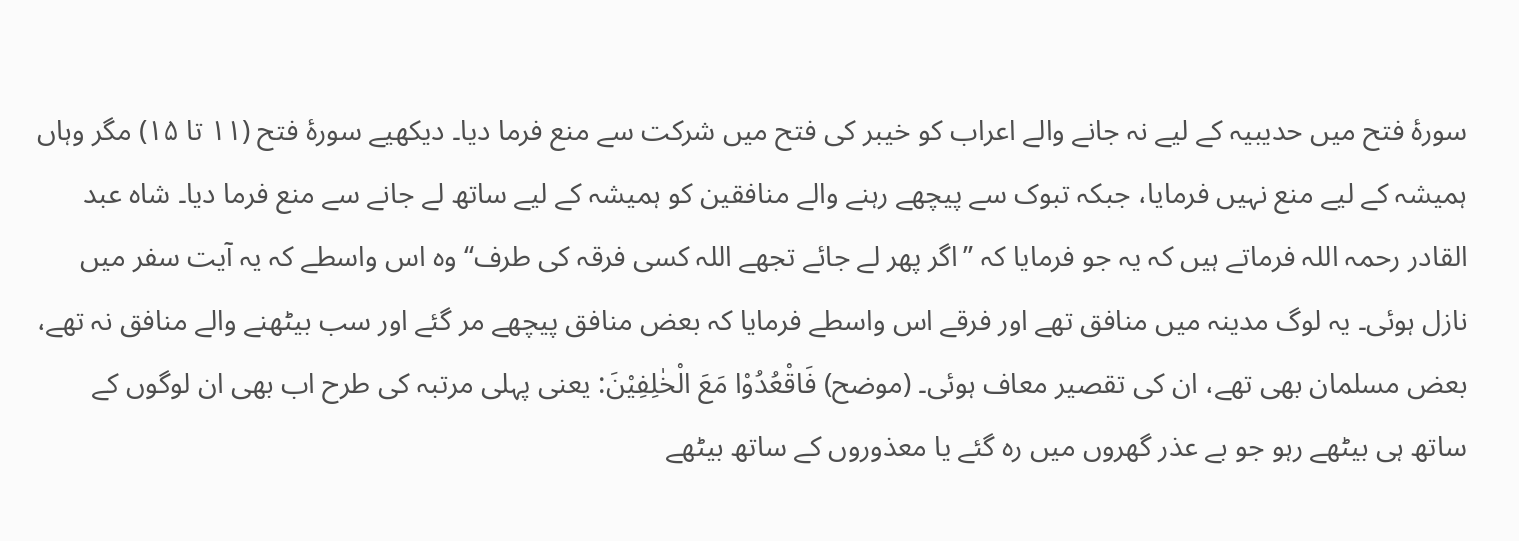سورۂ فتح میں حدیبیہ کے لیے نہ جانے والے اعراب کو خیبر کی فتح میں شرکت سے منع فرما دیا۔ دیکھیے سورۂ فتح (۱۱ تا ۱۵) مگر وہاں ہمیشہ کے لیے منع نہیں فرمایا، جبکہ تبوک سے پیچھے رہنے والے منافقین کو ہمیشہ کے لیے ساتھ لے جانے سے منع فرما دیا۔ شاہ عبد القادر رحمہ اللہ فرماتے ہیں کہ یہ جو فرمایا کہ ’’اگر پھر لے جائے تجھے اللہ کسی فرقہ کی طرف‘‘ وہ اس واسطے کہ یہ آیت سفر میں نازل ہوئی۔ یہ لوگ مدینہ میں منافق تھے اور فرقے اس واسطے فرمایا کہ بعض منافق پیچھے مر گئے اور سب بیٹھنے والے منافق نہ تھے، بعض مسلمان بھی تھے، ان کی تقصیر معاف ہوئی۔ (موضح) فَاقْعُدُوْا مَعَ الْخٰلِفِيْنَ: یعنی پہلی مرتبہ کی طرح اب بھی ان لوگوں کے ساتھ ہی بیٹھے رہو جو بے عذر گھروں میں رہ گئے یا معذوروں کے ساتھ بیٹھے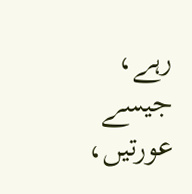رہے، جیسے عورتیں،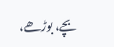بچے، بوڑھے،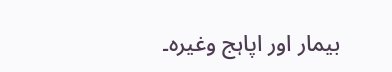بیمار اور اپاہج وغیرہ۔